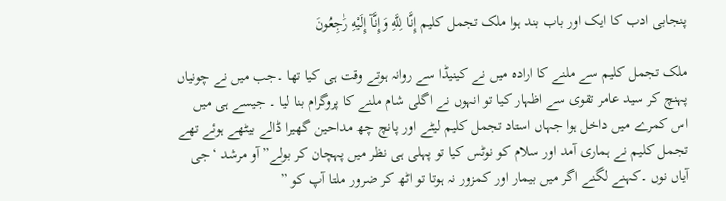پنجابی ادب کا ایک اور باب بند ہوا ملک تجمل کلیم إِنَّا لِلَّهِ وَإِنَّآ إِلَيْهِ رَٰجِعُونَ

ملک تجمل کلیم سے ملنے کا ارادہ میں نے کینیڈا سے روانہ ہوتے وقت ہی کیا تھا ۔جب میں نے چونیاں پہنچ کر سید عامر تقوی سے اظہار کیا تو انہوں نے اگلی شام ملنے کا پروگرام بنا لیا ۔ جیسے ہی میں اس کمرے میں داخل ہوا جہاں استاد تجمل کلیم لیٹے اور پانچ چھ مداحین گھیرا ڈالے بیٹھے ہوئے تھے تجمل کلیم نے ہماری آمد اور سلام کو نوٹس کیا تو پہلی ہی نظر میں پہچان کر بولے” آو مرشد ‘جی آیاں نوں ۔کہنے لگنے اگر میں بیمار اور کمزور نہ ہوتا تو اٹھ کر ضرور ملتا آپ کو ”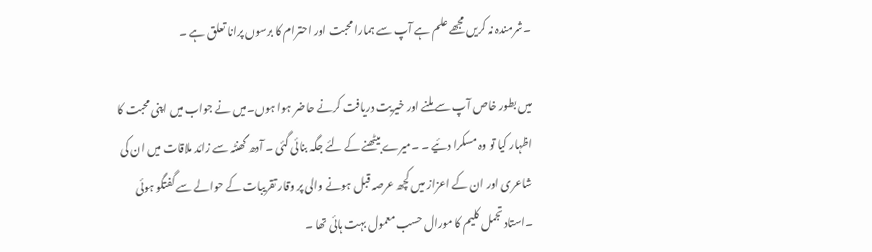۔شرمندہ نہ کریں مجھے علم ہے آپ سے ہمارا محبت اور احترام کا برسوں پرانا تعلق ہے ۔

میں بطور خاص آپ سے ملنے اور خیریت دریافت کرنے حاضر ہوا ہوں۔میں نے جواب میں اپنی محبت کا اظہار کیا تو وہ مسکرا دئیے ۔ ۔میرے بیٹھنے کے لئے جگہ بنائی گئی ۔ آدھ گھنٹہ سے زائد ملاقات میں ان کی شاعری اور ان کے اعزاز میں کچھ عرصہ قبل ہونے والی پر وقار تقریبات کے حوالے سے گفتگو ہوئی ۔استاد تجمل کلیم کا مورال حسب معمول بہت ہائی تھا ۔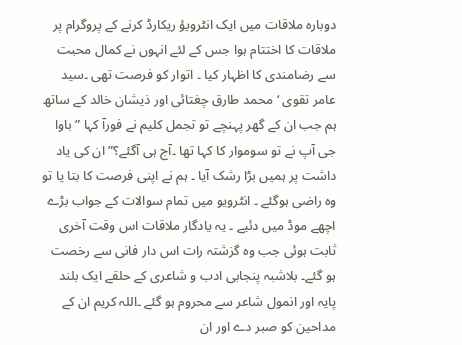دوبارہ ملاقات میں ایک انٹرویؤ ریکارڈ کرنے کے پروگرام پر ملاقات کا اختتام ہوا جس کے لئے انہوں نے کمال محبت سے رضامندی کا اظہار کیا ۔ اتوار کو فرصت تھی ۔سید عامر تقوی ‘محمد طارق چغتائی اور ذیشان خالد کے ساتھ ہم جب ان کے گھر پہنچے تو تجمل کلیم نے فورآ کہا ” باوا جی آپ نے تو سوموار کا کہا تھا ۔آج ہی آگئے؟” ان کی یاد داشت پر ہمیں بڑا رشک آیا ۔ ہم نے اپنی فرصت کا بتا یا تو وہ راضی ہوگئے ۔ انٹرویو میں تمام سوالات کے جواب بڑے اچھے موڈ میں دئیے ۔ یہ یادگار ملاقات اس وقت آخری ثابت ہوئی جب وہ گزشتہ رات اس دار فانی سے رخصت ہو گئے۔ بلاشبہ پنجابی ادب و شاعری کے حلقے ایک بلند پایہ اور انمول شاعر سے محروم ہو گئے ۔اللہ کریم ان کے مداحین کو صبر دے اور ان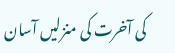کی آخرت کی منزلیں آسان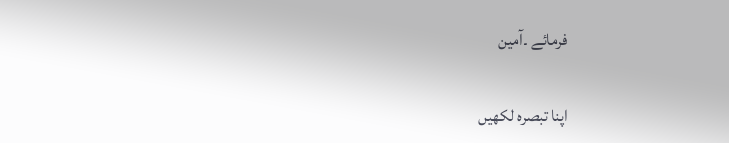فرمائے ۔آمین

اپنا تبصرہ لکھیں